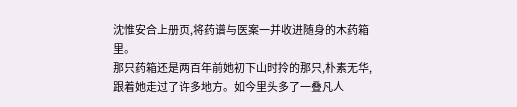沈惟安合上册页,将药谱与医案一并收进随身的木药箱里。
那只药箱还是两百年前她初下山时拎的那只,朴素无华,跟着她走过了许多地方。如今里头多了一叠凡人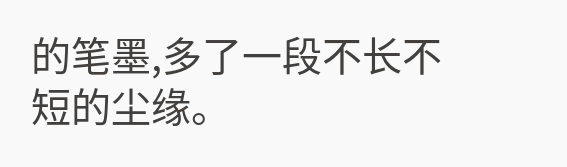的笔墨,多了一段不长不短的尘缘。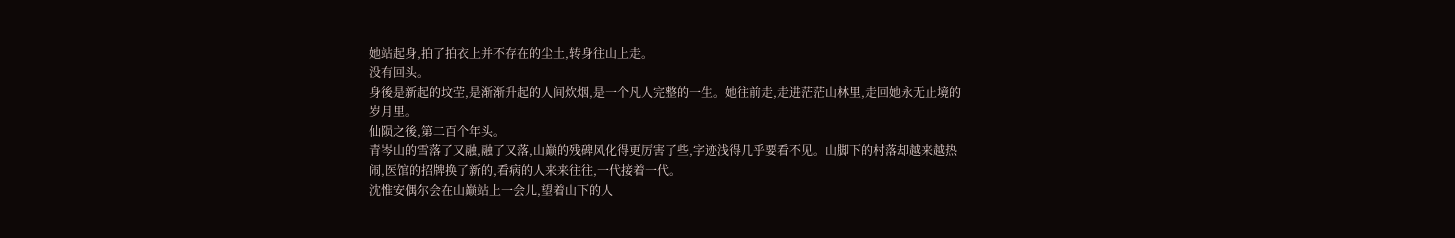她站起身,拍了拍衣上并不存在的尘土,转身往山上走。
没有回头。
身後是新起的坟茔,是渐渐升起的人间炊烟,是一个凡人完整的一生。她往前走,走进茫茫山林里,走回她永无止境的岁月里。
仙陨之後,第二百个年头。
青岑山的雪落了又融,融了又落,山巅的残碑风化得更厉害了些,字迹浅得几乎要看不见。山脚下的村落却越来越热闹,医馆的招牌换了新的,看病的人来来往往,一代接着一代。
沈惟安偶尔会在山巅站上一会儿,望着山下的人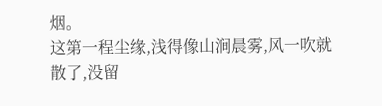烟。
这第一程尘缘,浅得像山涧晨雾,风一吹就散了,没留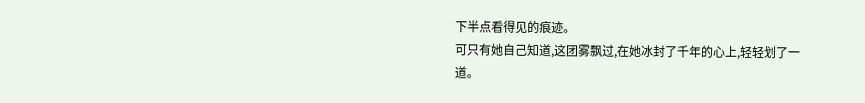下半点看得见的痕迹。
可只有她自己知道,这团雾飘过,在她冰封了千年的心上,轻轻划了一道。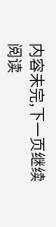内容未完,下一页继续阅读